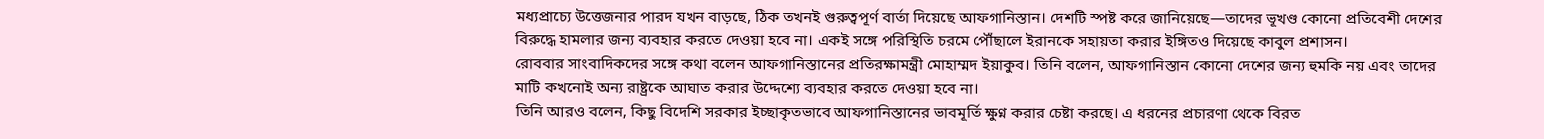মধ্যপ্রাচ্যে উত্তেজনার পারদ যখন বাড়ছে, ঠিক তখনই গুরুত্বপূর্ণ বার্তা দিয়েছে আফগানিস্তান। দেশটি স্পষ্ট করে জানিয়েছে—তাদের ভূখণ্ড কোনো প্রতিবেশী দেশের বিরুদ্ধে হামলার জন্য ব্যবহার করতে দেওয়া হবে না। একই সঙ্গে পরিস্থিতি চরমে পৌঁছালে ইরানকে সহায়তা করার ইঙ্গিতও দিয়েছে কাবুল প্রশাসন।
রোববার সাংবাদিকদের সঙ্গে কথা বলেন আফগানিস্তানের প্রতিরক্ষামন্ত্রী মোহাম্মদ ইয়াকুব। তিনি বলেন, আফগানিস্তান কোনো দেশের জন্য হুমকি নয় এবং তাদের মাটি কখনোই অন্য রাষ্ট্রকে আঘাত করার উদ্দেশ্যে ব্যবহার করতে দেওয়া হবে না।
তিনি আরও বলেন, কিছু বিদেশি সরকার ইচ্ছাকৃতভাবে আফগানিস্তানের ভাবমূর্তি ক্ষুণ্ন করার চেষ্টা করছে। এ ধরনের প্রচারণা থেকে বিরত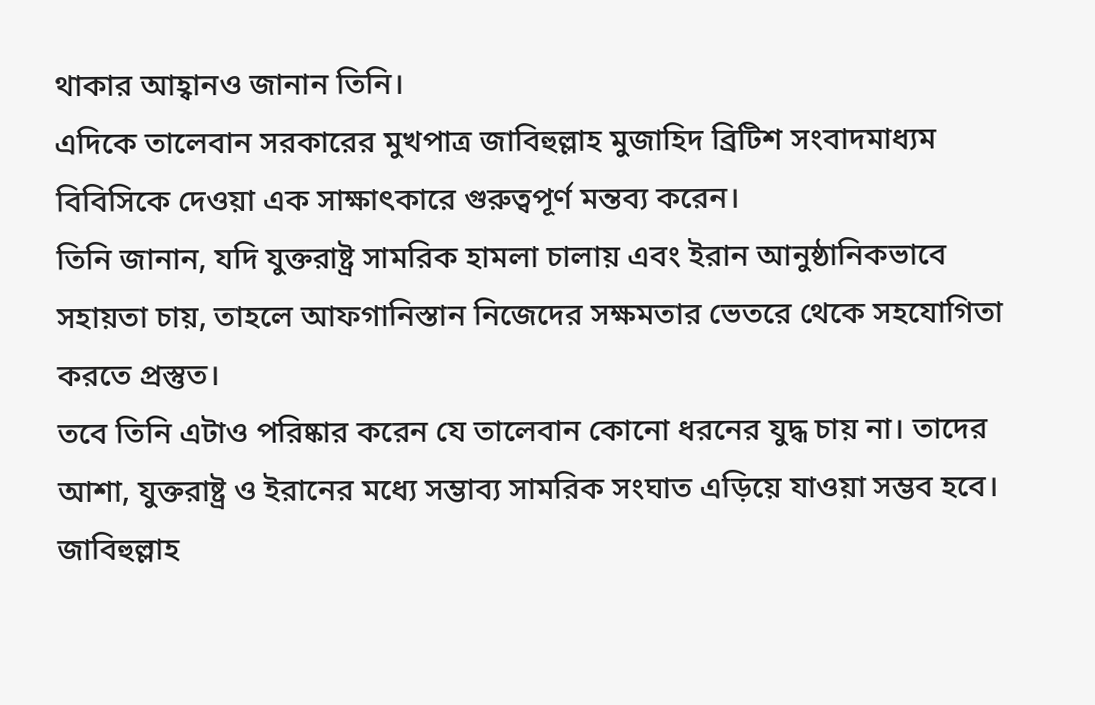থাকার আহ্বানও জানান তিনি।
এদিকে তালেবান সরকারের মুখপাত্র জাবিহুল্লাহ মুজাহিদ ব্রিটিশ সংবাদমাধ্যম বিবিসিকে দেওয়া এক সাক্ষাৎকারে গুরুত্বপূর্ণ মন্তব্য করেন।
তিনি জানান, যদি যুক্তরাষ্ট্র সামরিক হামলা চালায় এবং ইরান আনুষ্ঠানিকভাবে সহায়তা চায়, তাহলে আফগানিস্তান নিজেদের সক্ষমতার ভেতরে থেকে সহযোগিতা করতে প্রস্তুত।
তবে তিনি এটাও পরিষ্কার করেন যে তালেবান কোনো ধরনের যুদ্ধ চায় না। তাদের আশা, যুক্তরাষ্ট্র ও ইরানের মধ্যে সম্ভাব্য সামরিক সংঘাত এড়িয়ে যাওয়া সম্ভব হবে।
জাবিহুল্লাহ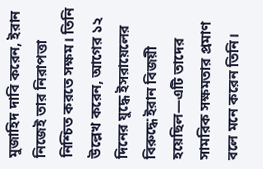মুজাহিদ দাবি করেন, ইরান নিজেই তার নিরাপত্তা নিশ্চিত করতে সক্ষম। তিনি উল্লেখ করেন, আগের ১২ দিনের যুদ্ধে ইসরায়েলের বিরুদ্ধে ইরান বিজয়ী হয়েছিল—এটি তাদের সামরিক সক্ষমতার প্রমাণ বলে মনে করেন তিনি।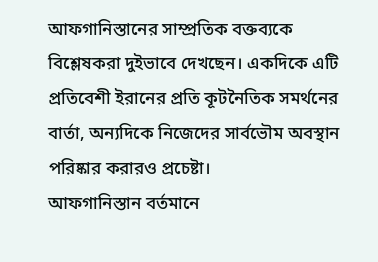আফগানিস্তানের সাম্প্রতিক বক্তব্যকে বিশ্লেষকরা দুইভাবে দেখছেন। একদিকে এটি প্রতিবেশী ইরানের প্রতি কূটনৈতিক সমর্থনের বার্তা, অন্যদিকে নিজেদের সার্বভৌম অবস্থান পরিষ্কার করারও প্রচেষ্টা।
আফগানিস্তান বর্তমানে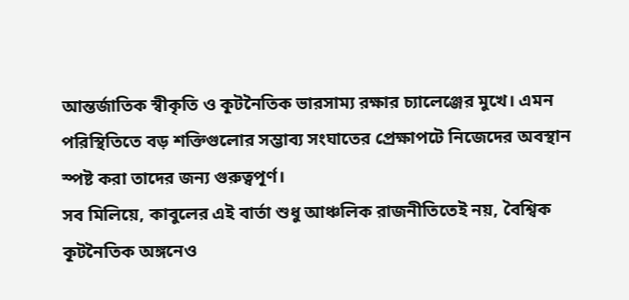আন্তর্জাতিক স্বীকৃতি ও কূটনৈতিক ভারসাম্য রক্ষার চ্যালেঞ্জের মুখে। এমন পরিস্থিতিতে বড় শক্তিগুলোর সম্ভাব্য সংঘাতের প্রেক্ষাপটে নিজেদের অবস্থান স্পষ্ট করা তাদের জন্য গুরুত্বপূর্ণ।
সব মিলিয়ে, কাবুলের এই বার্তা শুধু আঞ্চলিক রাজনীতিতেই নয়, বৈশ্বিক কূটনৈতিক অঙ্গনেও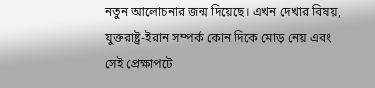নতুন আলোচনার জন্ম দিয়েছে। এখন দেখার বিষয়, যুক্তরাষ্ট্র-ইরান সম্পর্ক কোন দিকে মোড় নেয় এবং সেই প্রেক্ষাপটে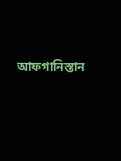আফগানিস্তান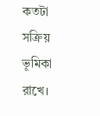কতটা সক্রিয় ভূমিকা রাখে।